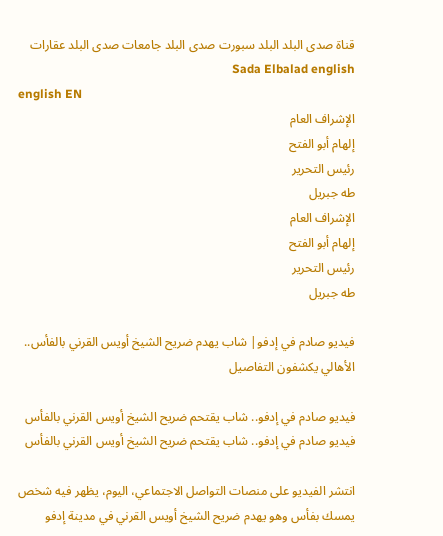قناة صدى البلد البلد سبورت صدى البلد جامعات صدى البلد عقارات Sada Elbalad english
english EN
الإشراف العام
إلهام أبو الفتح
رئيس التحرير
طه جبريل
الإشراف العام
إلهام أبو الفتح
رئيس التحرير
طه جبريل

فيديو صادم في إدفو| شاب يهدم ضريح الشيخ أويس القرني بالفأس.. الأهالي يكشفون التفاصيل

فيديو صادم في إدفو.. شاب يقتحم ضريح الشيخ أويس القرني بالفأس
فيديو صادم في إدفو.. شاب يقتحم ضريح الشيخ أويس القرني بالفأس

انتشر الفيديو على منصات التواصل الاجتماعي، اليوم، يظهر فيه شخص يمسك بفأس وهو يهدم ضريح الشيخ أويس القرني في مدينة إدفو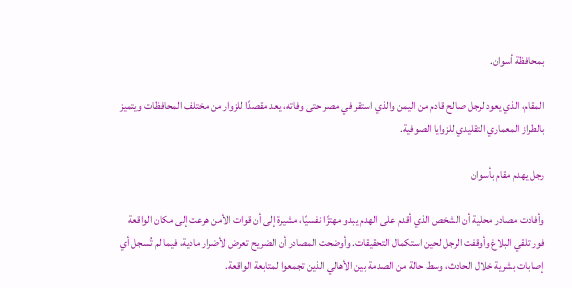بمحافظة أسوان.

المقام، الذي يعود لرجل صالح قادم من اليمن والذي استقر في مصر حتى وفاته، يعد مقصدًا للزوار من مختلف المحافظات ويتميز بالطراز المعماري التقليدي للزوايا الصوفية.

رجل يهدم مقام بأسوان

وأفادت مصادر محلية أن الشخص الذي أقدم على الهدم يبدو مهتزًا نفسيًا، مشيرة إلى أن قوات الأمن هرعت إلى مكان الواقعة فور تلقي البلاغ وأوقفت الرجل لحين استكمال التحقيقات. وأوضحت المصادر أن الضريح تعرض لأضرار مادية، فيما لم تُسجل أي إصابات بشرية خلال الحادث، وسط حالة من الصدمة بين الأهالي الذين تجمعوا لمتابعة الواقعة.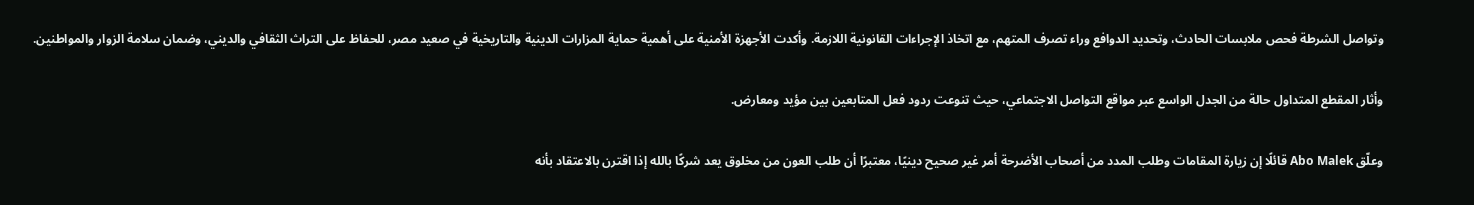وتواصل الشرطة فحص ملابسات الحادث، وتحديد الدوافع وراء تصرف المتهم، مع اتخاذ الإجراءات القانونية اللازمة. وأكدت الأجهزة الأمنية على أهمية حماية المزارات الدينية والتاريخية في صعيد مصر، للحفاظ على التراث الثقافي والديني، وضمان سلامة الزوار والمواطنين.

وأثار المقطع المتداول حالة من الجدل الواسع عبر مواقع التواصل الاجتماعي، حيث تنوعت ردود فعل المتابعين بين مؤيد ومعارض.

وعلّق Abo Malek قائلًا إن زيارة المقامات وطلب المدد من أصحاب الأضرحة أمر غير صحيح دينيًا، معتبرًا أن طلب العون من مخلوق يعد شركًا بالله إذا اقترن بالاعتقاد بأنه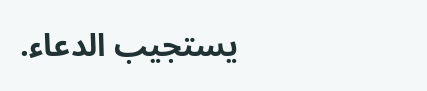يستجيب الدعاء.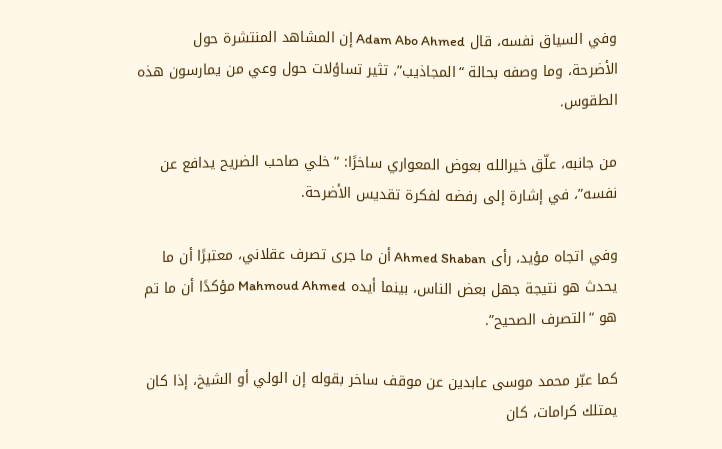وفي السياق نفسه، قال Adam Abo Ahmed إن المشاهد المنتشرة حول الأضرحة، وما وصفه بحالة “المجاذيب”، تثير تساؤلات حول وعي من يمارسون هذه الطقوس.

من جانبه، علّق خيرالله بعوض المعواري ساخرًا: “خلي صاحب الضريح يدافع عن نفسه”، في إشارة إلى رفضه لفكرة تقديس الأضرحة.

وفي اتجاه مؤيد، رأى Ahmed Shaban أن ما جرى تصرف عقلاني، معتبرًا أن ما يحدث هو نتيجة جهل بعض الناس، بينما أيده Mahmoud Ahmed مؤكدًا أن ما تم هو “التصرف الصحيح”.

كما عبّر محمد موسى عابدين عن موقف ساخر بقوله إن الولي أو الشيخ، إذا كان يمتلك كرامات، كان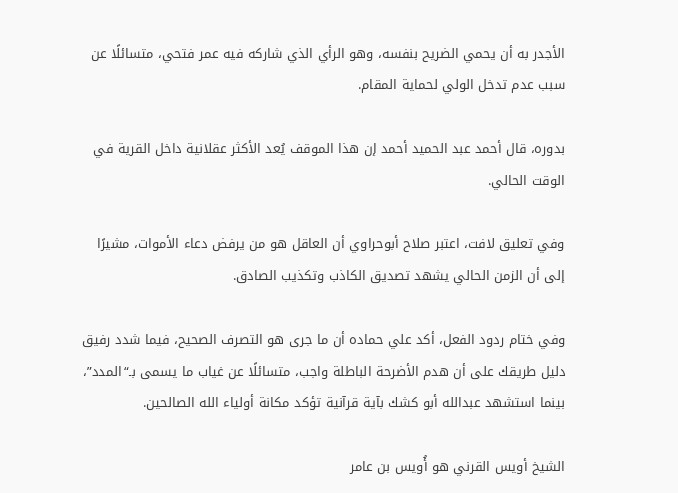الأجدر به أن يحمي الضريح بنفسه، وهو الرأي الذي شاركه فيه عمر فتحي، متسائلًا عن سبب عدم تدخل الولي لحماية المقام.

بدوره، قال أحمد عبد الحميد أحمد إن هذا الموقف يُعد الأكثر عقلانية داخل القرية في الوقت الحالي.

وفي تعليق لافت، اعتبر صلاح أبوحراوي أن العاقل هو من يرفض دعاء الأموات، مشيرًا إلى أن الزمن الحالي يشهد تصديق الكاذب وتكذيب الصادق.

وفي ختام ردود الفعل، أكد علي حماده أن ما جرى هو التصرف الصحيح، فيما شدد رفيق دليل طريقك على أن هدم الأضرحة الباطلة واجب، متسائلًا عن غياب ما يسمى بـ“المدد”، بينما استشهد عبدالله أبو كشك بآية قرآنية تؤكد مكانة أولياء الله الصالحين.

الشيخ أويس القرني هو أُويس بن عامر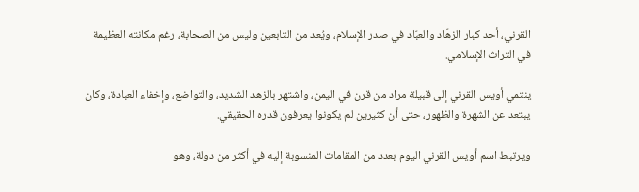القرني، أحد كبار الزهّاد والعبّاد في صدر الإسلام، ويُعد من التابعين وليس من الصحابة، رغم مكانته العظيمة في التراث الإسلامي.

ينتمي أويس القرني إلى قبيلة مراد من قرن في اليمن، واشتهر بالزهد الشديد، والتواضع، وإخفاء العبادة، وكان يبتعد عن الشهرة والظهور، حتى أن كثيرين لم يكونوا يعرفون قدره الحقيقي.

ويرتبط اسم أويس القرني اليوم بعدد من المقامات المنسوبة إليه في أكثر من دولة، وهو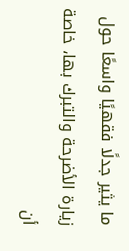ما يثير جدلًا فقهيًا واسعًا حول زيارة الأضرحة والتبرك بها، خاصة أن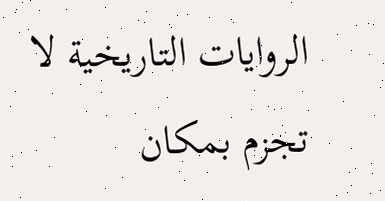الروايات التاريخية لا تجزم بمكان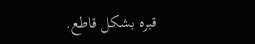قبره بشكل قاطع.